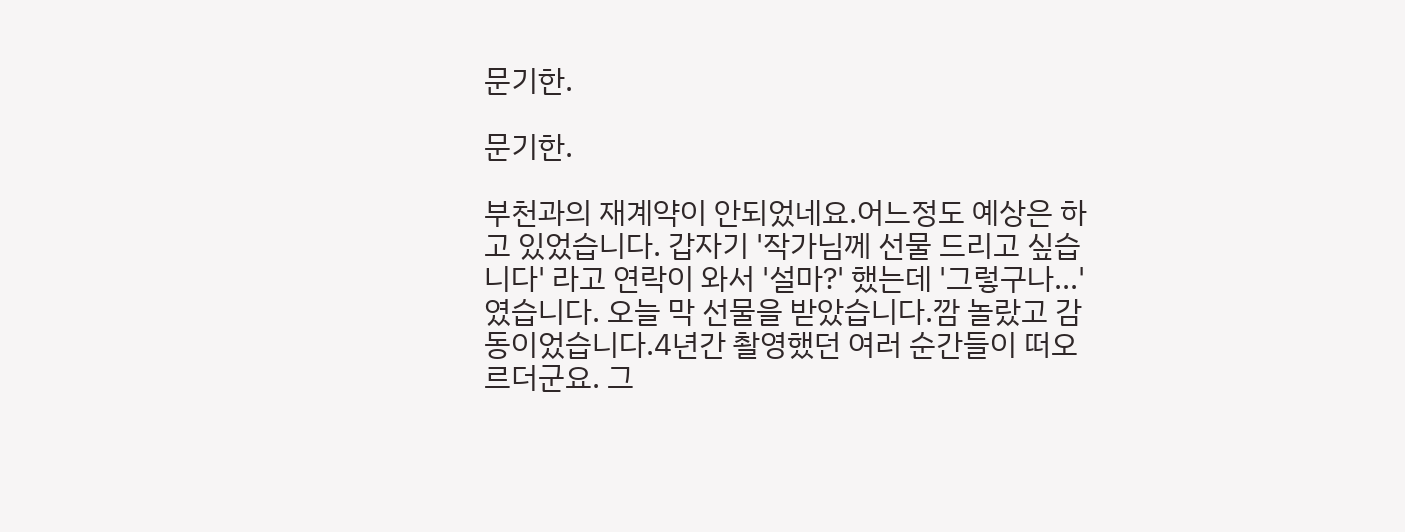문기한.

문기한.

부천과의 재계약이 안되었네요.어느정도 예상은 하고 있었습니다. 갑자기 '작가님께 선물 드리고 싶습니다' 라고 연락이 와서 '설마?' 했는데 '그렇구나...' 였습니다. 오늘 막 선물을 받았습니다.깜 놀랐고 감동이었습니다.4년간 촬영했던 여러 순간들이 떠오르더군요. 그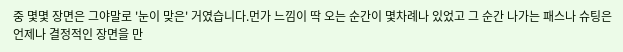중 몇몇 장면은 그야말로 '눈이 맞은' 거였습니다.먼가 느낌이 딱 오는 순간이 몇차례나 있었고 그 순간 나가는 패스나 슈팅은 언제나 결정적인 장면을 만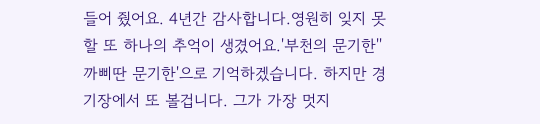들어 줬어요. 4년간 감사합니다.영원히 잊지 못할 또 하나의 추억이 생겼어요.'부천의 문기한''까삐딴 문기한'으로 기억하겠습니다. 하지만 경기장에서 또 볼겁니다. 그가 가장 멋지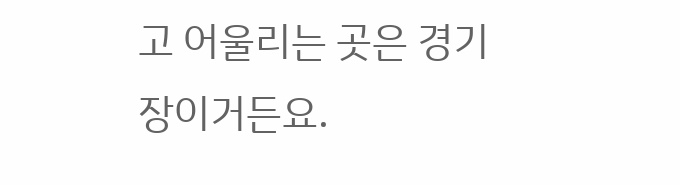고 어울리는 곳은 경기장이거든요.